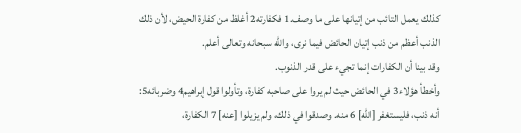كذلك يعمل التائب من إتيانها على ما وصف.1 فكفارته2 أغلظ من كفارة الحيض، لأن ذلك الذنب أعظم من ذنب إتيان الحائض فيما نرى، والله سبحانه وتعالى أعلم.
وقد بينا أن الكفارات إنما تجيء على قدر الذنوب.
وأخطأ هؤلاء3 في الحائض حيث لم يروا على صاحبه كفارة، وتأولوا قول إبراهيم4 وضربائه5: أنه ذنب، فليستغفر [الله] 6 منه. وصدقوا في ذلك، ولم يزيلوا [عنه] 7 الكفارة،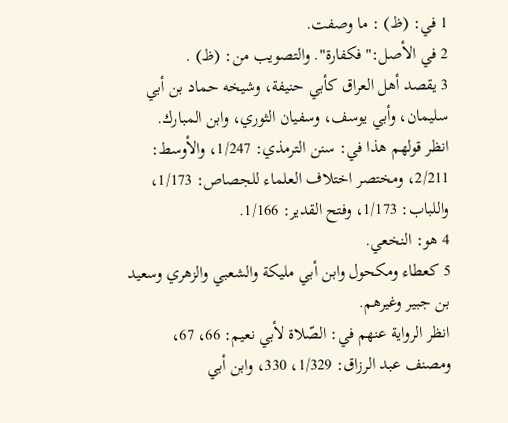1 في: (ظ) : ما وصفت.
2 في الأصل:"فكفارة". والتصويب من: (ظ) .
3 يقصد أهل العراق كأبي حنيفة، وشيخه حماد بن أبي سليمان، وأبي يوسف، وسفيان الثوري، وابن المبارك.
انظر قولهم هذا في: سنن الترمذي: 1/247، والأوسط: 2/211، ومختصر اختلاف العلماء للجصاص: 1/173، واللباب: 1/173، وفتح القدير: 1/166.
4 هو: النخعي.
5 كعطاء ومكحول وابن أبي مليكة والشعبي والزهري وسعيد بن جبير وغيرهم.
انظر الرواية عنهم في: الصّلاة لأبي نعيم: 66، 67، ومصنف عبد الرزاق: 1/329، 330، وابن أبي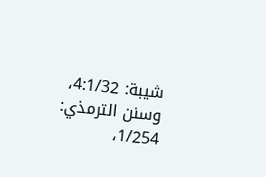شيبة: 4:1/32، وسنن الترمذي: 1/254،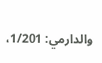والدارمي: 1/201،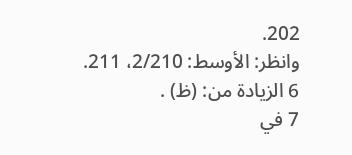202.
وانظر: الأوسط: 2/210، 211.
6 الزيادة من: (ظ) .
7 في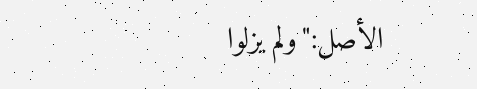الأصل:"ولم يزلوا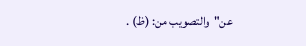عن"والتصويب من: (ظ) .